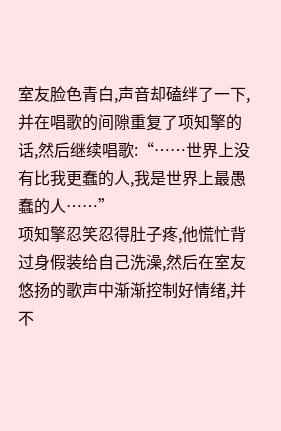室友脸色青白,声音却磕绊了一下,并在唱歌的间隙重复了项知擎的话,然后继续唱歌:“……世界上没有比我更蠢的人,我是世界上最愚蠢的人……”
项知擎忍笑忍得肚子疼,他慌忙背过身假装给自己洗澡,然后在室友悠扬的歌声中渐渐控制好情绪,并不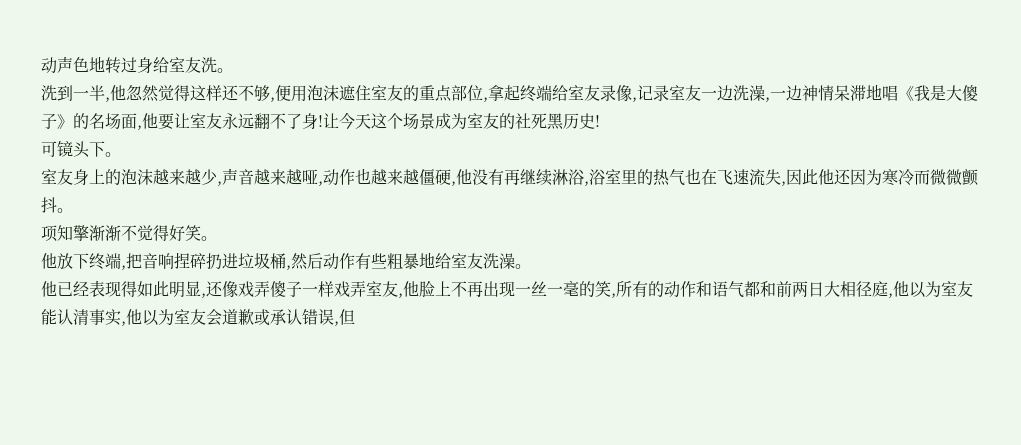动声色地转过身给室友洗。
洗到一半,他忽然觉得这样还不够,便用泡沫遮住室友的重点部位,拿起终端给室友录像,记录室友一边洗澡,一边神情呆滞地唱《我是大傻子》的名场面,他要让室友永远翻不了身!让今天这个场景成为室友的社死黑历史!
可镜头下。
室友身上的泡沫越来越少,声音越来越哑,动作也越来越僵硬,他没有再继续淋浴,浴室里的热气也在飞速流失,因此他还因为寒冷而微微颤抖。
项知擎渐渐不觉得好笑。
他放下终端,把音响捏碎扔进垃圾桶,然后动作有些粗暴地给室友洗澡。
他已经表现得如此明显,还像戏弄傻子一样戏弄室友,他脸上不再出现一丝一毫的笑,所有的动作和语气都和前两日大相径庭,他以为室友能认清事实,他以为室友会道歉或承认错误,但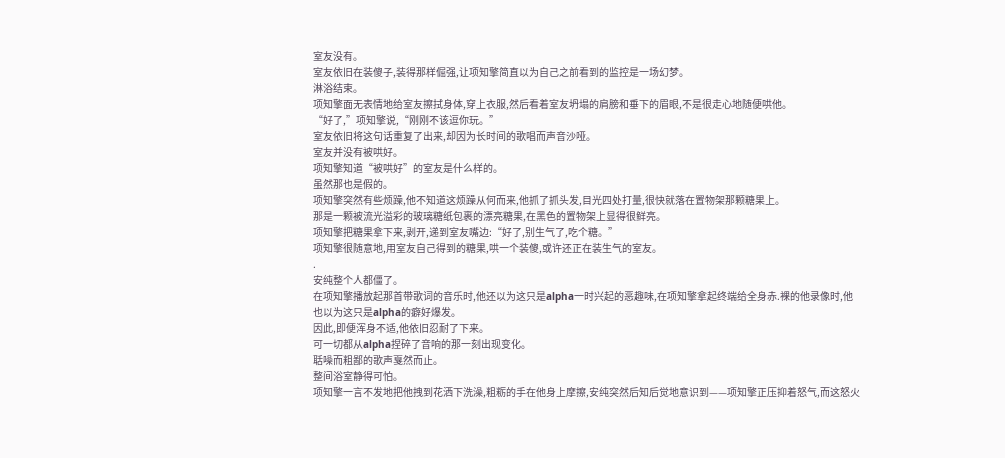室友没有。
室友依旧在装傻子,装得那样倔强,让项知擎简直以为自己之前看到的监控是一场幻梦。
淋浴结束。
项知擎面无表情地给室友擦拭身体,穿上衣服,然后看着室友坍塌的肩膀和垂下的眉眼,不是很走心地随便哄他。
“好了,”项知擎说,“刚刚不该逗你玩。”
室友依旧将这句话重复了出来,却因为长时间的歌唱而声音沙哑。
室友并没有被哄好。
项知擎知道“被哄好”的室友是什么样的。
虽然那也是假的。
项知擎突然有些烦躁,他不知道这烦躁从何而来,他抓了抓头发,目光四处打量,很快就落在置物架那颗糖果上。
那是一颗被流光溢彩的玻璃糖纸包裹的漂亮糖果,在黑色的置物架上显得很鲜亮。
项知擎把糖果拿下来,剥开,递到室友嘴边:“好了,别生气了,吃个糖。”
项知擎很随意地,用室友自己得到的糖果,哄一个装傻,或许还正在装生气的室友。
.
安纯整个人都僵了。
在项知擎播放起那首带歌词的音乐时,他还以为这只是alpha一时兴起的恶趣味,在项知擎拿起终端给全身赤.裸的他录像时,他也以为这只是alpha的癖好爆发。
因此,即便浑身不适,他依旧忍耐了下来。
可一切都从alpha捏碎了音响的那一刻出现变化。
聒噪而粗鄙的歌声戛然而止。
整间浴室静得可怕。
项知擎一言不发地把他拽到花洒下洗澡,粗粝的手在他身上摩擦,安纯突然后知后觉地意识到——项知擎正压抑着怒气,而这怒火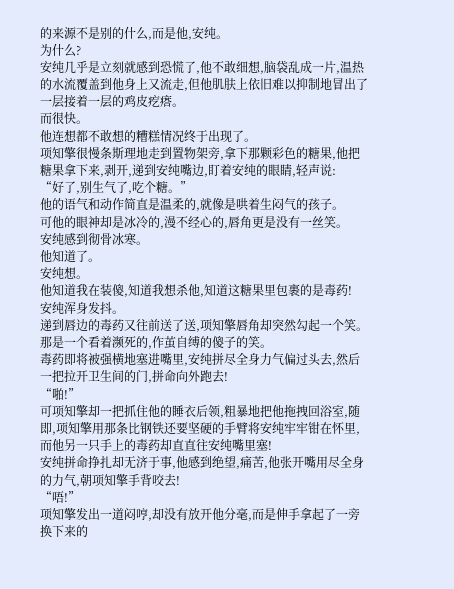的来源不是别的什么,而是他,安纯。
为什么?
安纯几乎是立刻就感到恐慌了,他不敢细想,脑袋乱成一片,温热的水流覆盖到他身上又流走,但他肌肤上依旧难以抑制地冒出了一层接着一层的鸡皮疙瘩。
而很快。
他连想都不敢想的糟糕情况终于出现了。
项知擎很慢条斯理地走到置物架旁,拿下那颗彩色的糖果,他把糖果拿下来,剥开,递到安纯嘴边,盯着安纯的眼睛,轻声说:
“好了,别生气了,吃个糖。”
他的语气和动作简直是温柔的,就像是哄着生闷气的孩子。
可他的眼神却是冰冷的,漫不经心的,唇角更是没有一丝笑。
安纯感到彻骨冰寒。
他知道了。
安纯想。
他知道我在装傻,知道我想杀他,知道这糖果里包裹的是毒药!
安纯浑身发抖。
递到唇边的毒药又往前送了送,项知擎唇角却突然勾起一个笑。
那是一个看着濒死的,作茧自缚的傻子的笑。
毒药即将被强横地塞进嘴里,安纯拼尽全身力气偏过头去,然后一把拉开卫生间的门,拼命向外跑去!
“啪!”
可项知擎却一把抓住他的睡衣后领,粗暴地把他拖拽回浴室,随即,项知擎用那条比钢铁还要坚硬的手臂将安纯牢牢钳在怀里,而他另一只手上的毒药却直直往安纯嘴里塞!
安纯拼命挣扎却无济于事,他感到绝望,痛苦,他张开嘴用尽全身的力气,朝项知擎手背咬去!
“唔!”
项知擎发出一道闷哼,却没有放开他分毫,而是伸手拿起了一旁换下来的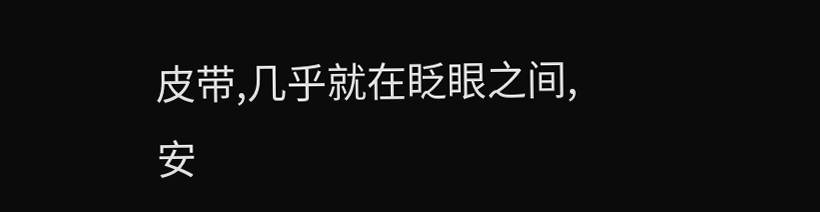皮带,几乎就在眨眼之间,安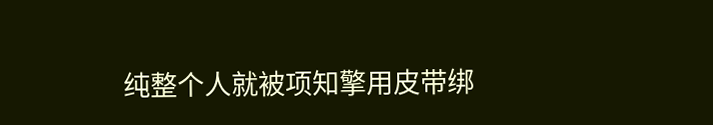纯整个人就被项知擎用皮带绑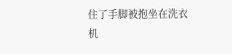住了手脚被抱坐在洗衣机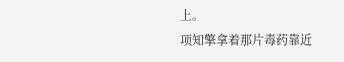上。
项知擎拿着那片毒药靠近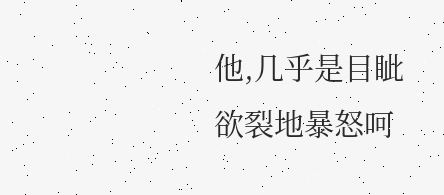他,几乎是目眦欲裂地暴怒呵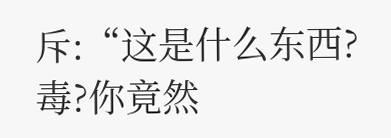斥:“这是什么东西?毒?你竟然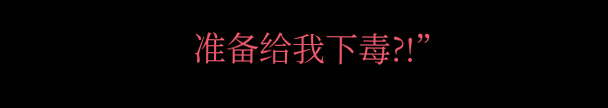准备给我下毒?!”